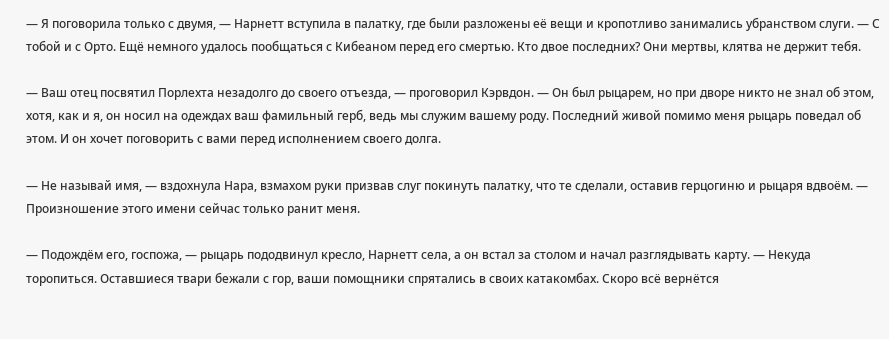— Я поговорила только с двумя, — Нарнетт вступила в палатку, где были разложены её вещи и кропотливо занимались убранством слуги. — С тобой и с Орто. Ещё немного удалось пообщаться с Кибеаном перед его смертью. Кто двое последних? Они мертвы, клятва не держит тебя.

— Ваш отец посвятил Порлехта незадолго до своего отъезда, — проговорил Кэрвдон. — Он был рыцарем, но при дворе никто не знал об этом, хотя, как и я, он носил на одеждах ваш фамильный герб, ведь мы служим вашему роду. Последний живой помимо меня рыцарь поведал об этом. И он хочет поговорить с вами перед исполнением своего долга.

— Не называй имя, — вздохнула Нара, взмахом руки призвав слуг покинуть палатку, что те сделали, оставив герцогиню и рыцаря вдвоём. — Произношение этого имени сейчас только ранит меня.

— Подождём его, госпожа, — рыцарь пододвинул кресло, Нарнетт села, а он встал за столом и начал разглядывать карту. — Некуда торопиться. Оставшиеся твари бежали с гор, ваши помощники спрятались в своих катакомбах. Скоро всё вернётся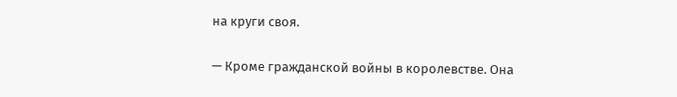на круги своя.

— Кроме гражданской войны в королевстве. Она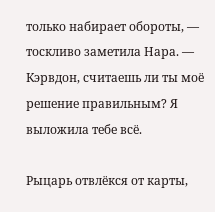только набирает обороты, — тоскливо заметила Нара. — Кэрвдон, считаешь ли ты моё решение правильным? Я выложила тебе всё.

Рыцарь отвлёкся от карты,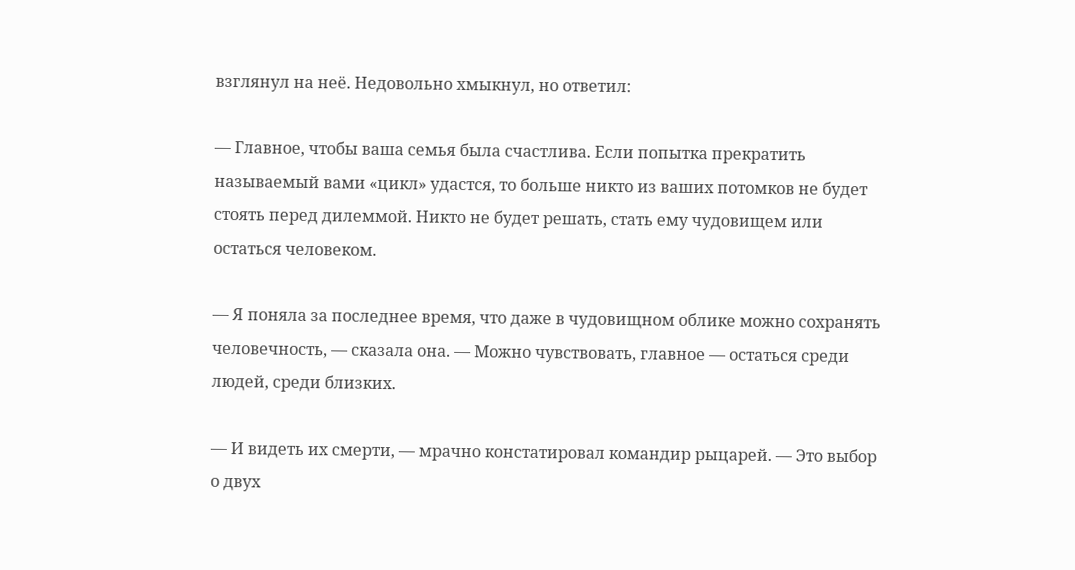взглянул на неё. Недовольно хмыкнул, но ответил:

— Главное, чтобы ваша семья была счастлива. Если попытка прекратить называемый вами «цикл» удастся, то больше никто из ваших потомков не будет стоять перед дилеммой. Никто не будет решать, стать ему чудовищем или остаться человеком.

— Я поняла за последнее время, что даже в чудовищном облике можно сохранять человечность, — сказала она. — Можно чувствовать, главное — остаться среди людей, среди близких.

— И видеть их смерти, — мрачно констатировал командир рыцарей. — Это выбор о двух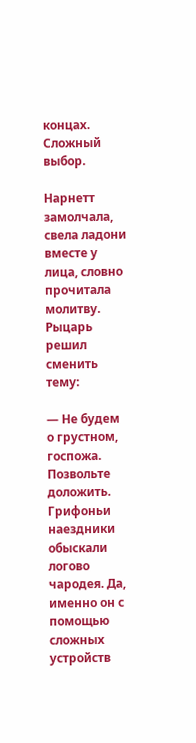концах. Сложный выбор.

Нарнетт замолчала, свела ладони вместе у лица, словно прочитала молитву. Рыцарь решил сменить тему:

— Не будем о грустном, госпожа. Позвольте доложить. Грифоньи наездники обыскали логово чародея. Да, именно он с помощью сложных устройств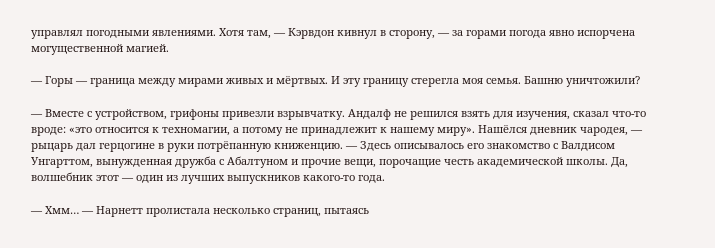управлял погодными явлениями. Хотя там, — Кэрвдон кивнул в сторону, — за горами погода явно испорчена могущественной магией.

— Горы — граница между мирами живых и мёртвых. И эту границу стерегла моя семья. Башню уничтожили?

— Вместе с устройством, грифоны привезли взрывчатку. Андалф не решился взять для изучения, сказал что-то вроде: «это относится к техномагии, а потому не принадлежит к нашему миру». Нашёлся дневник чародея, — рыцарь дал герцогине в руки потрёпанную книженцию. — Здесь описывалось его знакомство с Валдисом Унгарттом, вынужденная дружба с Абалтуном и прочие вещи, порочащие честь академической школы. Да, волшебник этот — один из лучших выпускников какого-то года.

— Хмм… — Нарнетт пролистала несколько страниц, пытаясь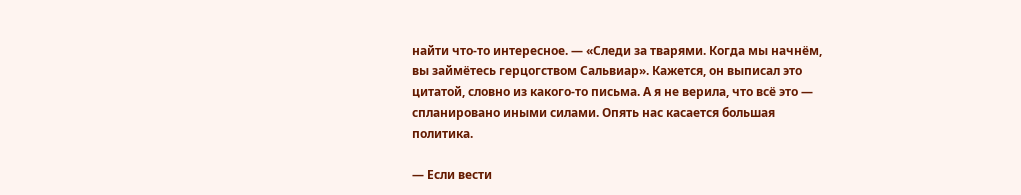найти что-то интересное. — «Следи за тварями. Когда мы начнём, вы займётесь герцогством Сальвиар». Кажется, он выписал это цитатой, словно из какого-то письма. А я не верила, что всё это — спланировано иными силами. Опять нас касается большая политика.

— Если вести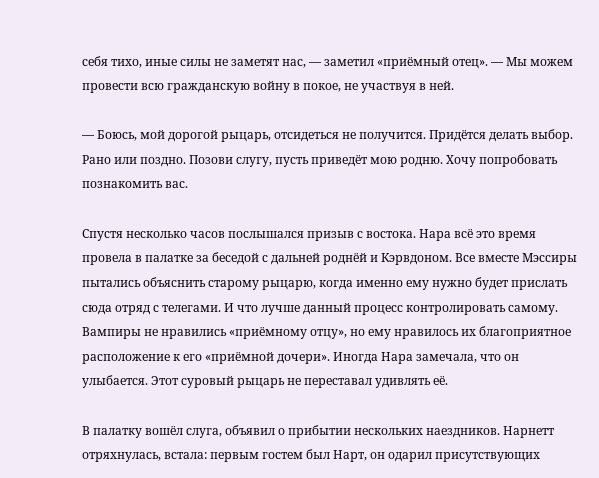себя тихо, иные силы не заметят нас, — заметил «приёмный отец». — Мы можем провести всю гражданскую войну в покое, не участвуя в ней.

— Боюсь, мой дорогой рыцарь, отсидеться не получится. Придётся делать выбор. Рано или поздно. Позови слугу, пусть приведёт мою родню. Хочу попробовать познакомить вас.

Спустя несколько часов послышался призыв с востока. Нара всё это время провела в палатке за беседой с дальней роднёй и Кэрвдоном. Все вместе Мэссиры пытались объяснить старому рыцарю, когда именно ему нужно будет прислать сюда отряд с телегами. И что лучше данный процесс контролировать самому. Вампиры не нравились «приёмному отцу», но ему нравилось их благоприятное расположение к его «приёмной дочери». Иногда Нара замечала, что он улыбается. Этот суровый рыцарь не переставал удивлять её.

В палатку вошёл слуга, объявил о прибытии нескольких наездников. Нарнетт отряхнулась, встала: первым гостем был Нарт, он одарил присутствующих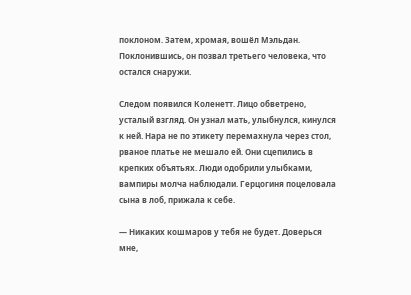поклоном. Затем, хромая, вошёл Мэльдан. Поклонившись, он позвал третьего человека, что остался снаружи.

Следом появился Коленетт. Лицо обветрено, усталый взгляд. Он узнал мать, улыбнулся, кинулся к ней. Нара не по этикету перемахнула через стол, рваное платье не мешало ей. Они сцепились в крепких объятьях. Люди одобрили улыбками, вампиры молча наблюдали. Герцогиня поцеловала сына в лоб, прижала к себе.

— Никаких кошмаров у тебя не будет. Доверься мне,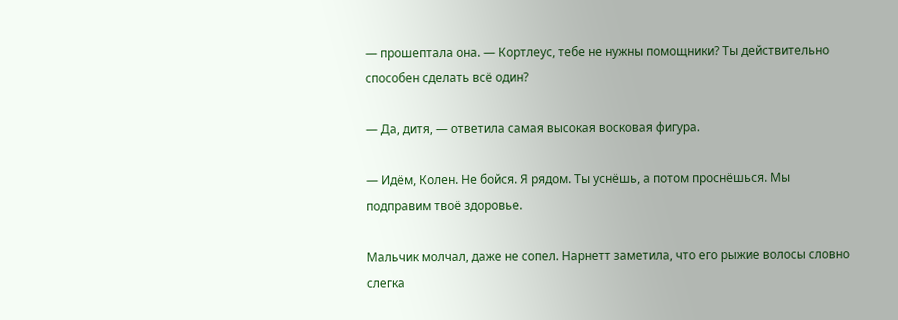— прошептала она. — Кортлеус, тебе не нужны помощники? Ты действительно способен сделать всё один?

— Да, дитя, — ответила самая высокая восковая фигура.

— Идём, Колен. Не бойся. Я рядом. Ты уснёшь, а потом проснёшься. Мы подправим твоё здоровье.

Мальчик молчал, даже не сопел. Нарнетт заметила, что его рыжие волосы словно слегка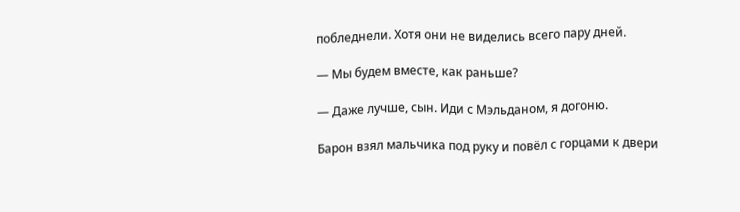побледнели. Хотя они не виделись всего пару дней.

— Мы будем вместе, как раньше?

— Даже лучше, сын. Иди с Мэльданом, я догоню.

Барон взял мальчика под руку и повёл с горцами к двери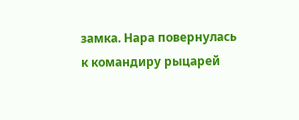замка. Нара повернулась к командиру рыцарей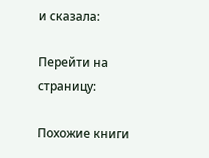и сказала:

Перейти на страницу:

Похожие книги